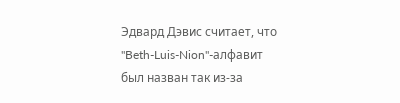Эдвард Дэвис считает, что "Beth-Luis-Nion"-алфавит был назван так из-за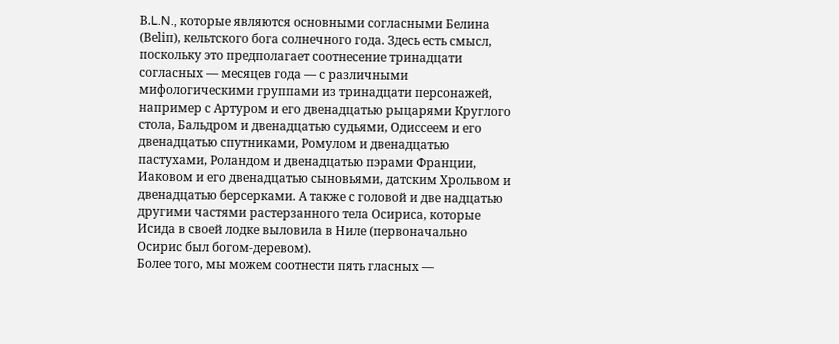В.L.N., которые являются основными согласными Белина (Веliп), кельтского бога солнечного года. Здесь есть смысл, поскольку это предполагает соотнесение тринадцати согласных — месяцев года — с различными мифологическими группами из тринадцати персонажей, например с Артуром и его двенадцатью рыцарями Круглого стола, Бальдром и двенадцатью судьями, Одиссеем и его двенадцатью спутниками, Ромулом и двенадцатью пастухами, Роландом и двенадцатью пэрами Франции, Иаковом и его двенадцатью сыновьями, датским Хрольвом и двенадцатью берсерками. А также с головой и две надцатью другими частями растерзанного тела Осириса, которые Исида в своей лодке выловила в Ниле (первоначально Осирис был богом-деревом).
Более того, мы можем соотнести пять гласных —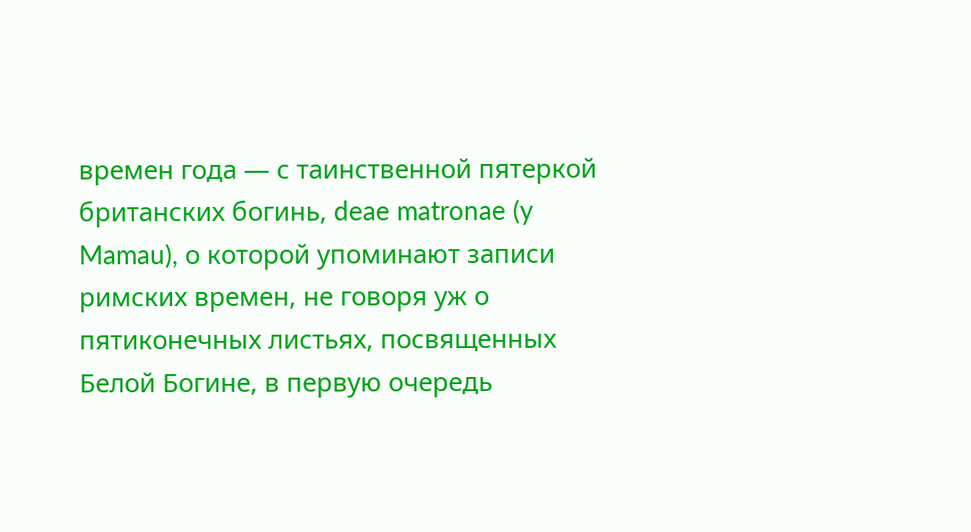времен года — с таинственной пятеркой британских богинь, deae matronae (y Mamau), о которой упоминают записи римских времен, не говоря уж о пятиконечных листьях, посвященных Белой Богине, в первую очередь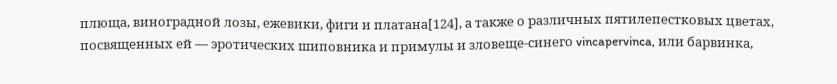плюща, виноградной лозы, ежевики, фиги и платана[124], а также о различных пятилепестковых цветах, посвященных ей — эротических шиповника и примулы и зловеще-синего vincapervinca, или барвинка,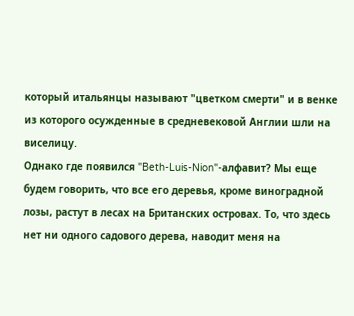который итальянцы называют "цветком смерти" и в венке из которого осужденные в средневековой Англии шли на виселицу.
Однако где появился "Beth-Luis-Nion"-алфавит? Мы еще будем говорить, что все его деревья, кроме виноградной лозы, растут в лесах на Британских островах. То, что здесь нет ни одного садового дерева, наводит меня на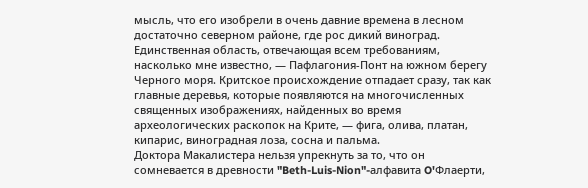мысль, что его изобрели в очень давние времена в лесном достаточно северном районе, где рос дикий виноград. Единственная область, отвечающая всем требованиям, насколько мне известно, — Пафлагония-Понт на южном берегу Черного моря. Критское происхождение отпадает сразу, так как главные деревья, которые появляются на многочисленных священных изображениях, найденных во время археологических раскопок на Крите, — фига, олива, платан, кипарис, виноградная лоза, сосна и пальма.
Доктора Макалистера нельзя упрекнуть за то, что он сомневается в древности "Beth-Luis-Nion"-алфавита O'Флаерти,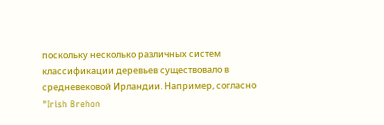поскольку несколько различных систем классификации деревьев существовало в средневековой Ирландии. Например, согласно "Irish Brehon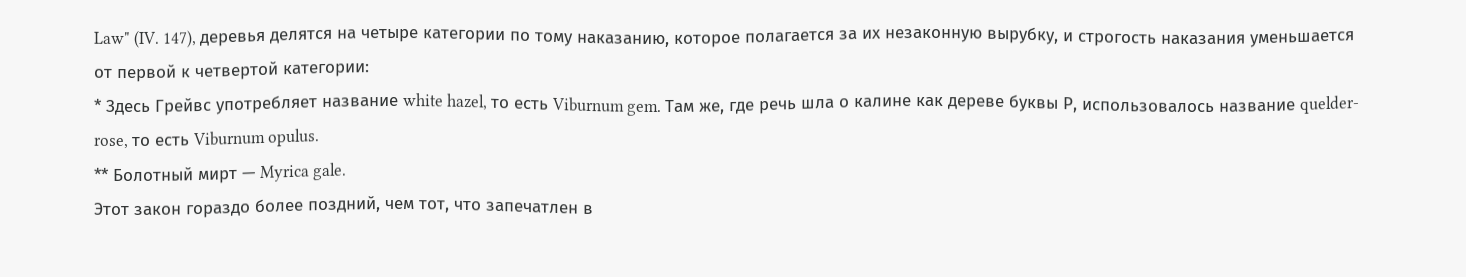Law" (IV. 147), деревья делятся на четыре категории по тому наказанию, которое полагается за их незаконную вырубку, и строгость наказания уменьшается от первой к четвертой категории:
* Здесь Грейвс употребляет название white hazel, то есть Viburnum gem. Там же, где речь шла о калине как дереве буквы Р, использовалось название quelder-rose, то есть Viburnum opulus.
** Болотный мирт — Myrica gale.
Этот закон гораздо более поздний, чем тот, что запечатлен в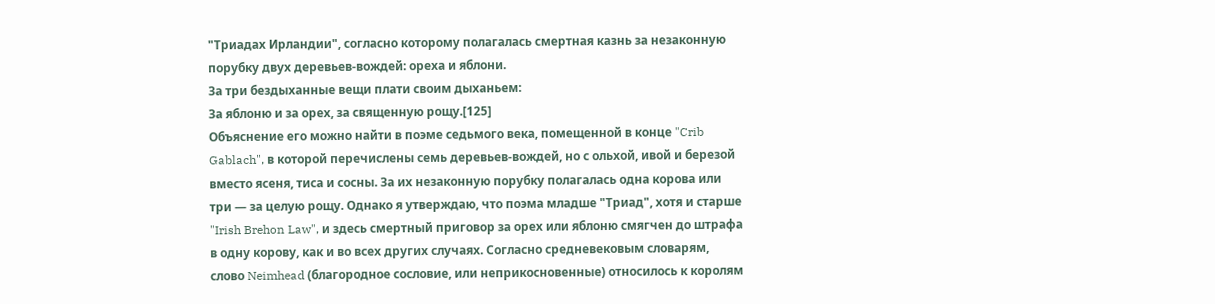"Триадах Ирландии", согласно которому полагалась смертная казнь за незаконную порубку двух деревьев-вождей: ореха и яблони.
За три бездыханные вещи плати своим дыханьем:
За яблоню и за орех, за священную рощу.[125]
Объяснение его можно найти в поэме седьмого века, помещенной в конце "Crib Gablach", в которой перечислены семь деревьев-вождей, но с ольхой, ивой и березой вместо ясеня, тиса и сосны. За их незаконную порубку полагалась одна корова или три — за целую рощу. Однако я утверждаю, что поэма младше "Триад", хотя и старше "Irish Brehon Law", и здесь смертный приговор за орех или яблоню смягчен до штрафа в одну корову, как и во всех других случаях. Согласно средневековым словарям, слово Neimhead (благородное сословие, или неприкосновенные) относилось к королям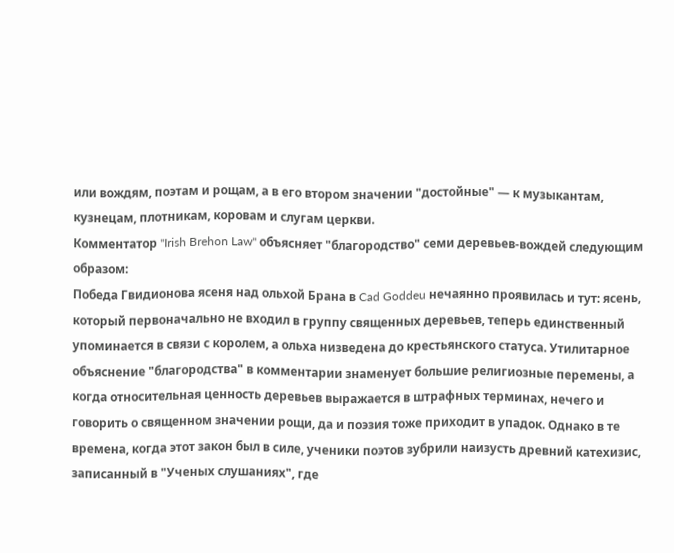или вождям, поэтам и рощам, а в его втором значении "достойные" — к музыкантам, кузнецам, плотникам, коровам и слугам церкви.
Комментатор "Irish Brehon Law" объясняет "благородство" семи деревьев-вождей следующим образом:
Победа Гвидионова ясеня над ольхой Брана в Cad Goddeu нечаянно проявилась и тут: ясень, который первоначально не входил в группу священных деревьев, теперь единственный упоминается в связи с королем, а ольха низведена до крестьянского статуса. Утилитарное объяснение "благородства" в комментарии знаменует большие религиозные перемены, а когда относительная ценность деревьев выражается в штрафных терминах, нечего и говорить о священном значении рощи, да и поэзия тоже приходит в упадок. Однако в те времена, когда этот закон был в силе, ученики поэтов зубрили наизусть древний катехизис, записанный в "Ученых слушаниях", где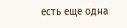есть еще одна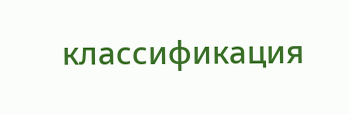классификация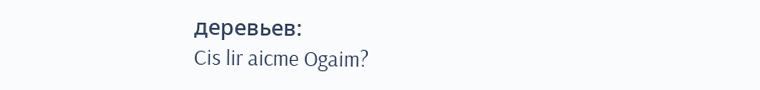деревьев:
Cis lir aicme Ogaim?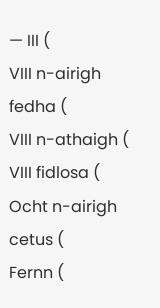— III (
VIII n-airigh fedha (
VIII n-athaigh (
VIII fidlosa (
Ocht n-airigh cetus (
Fernn (